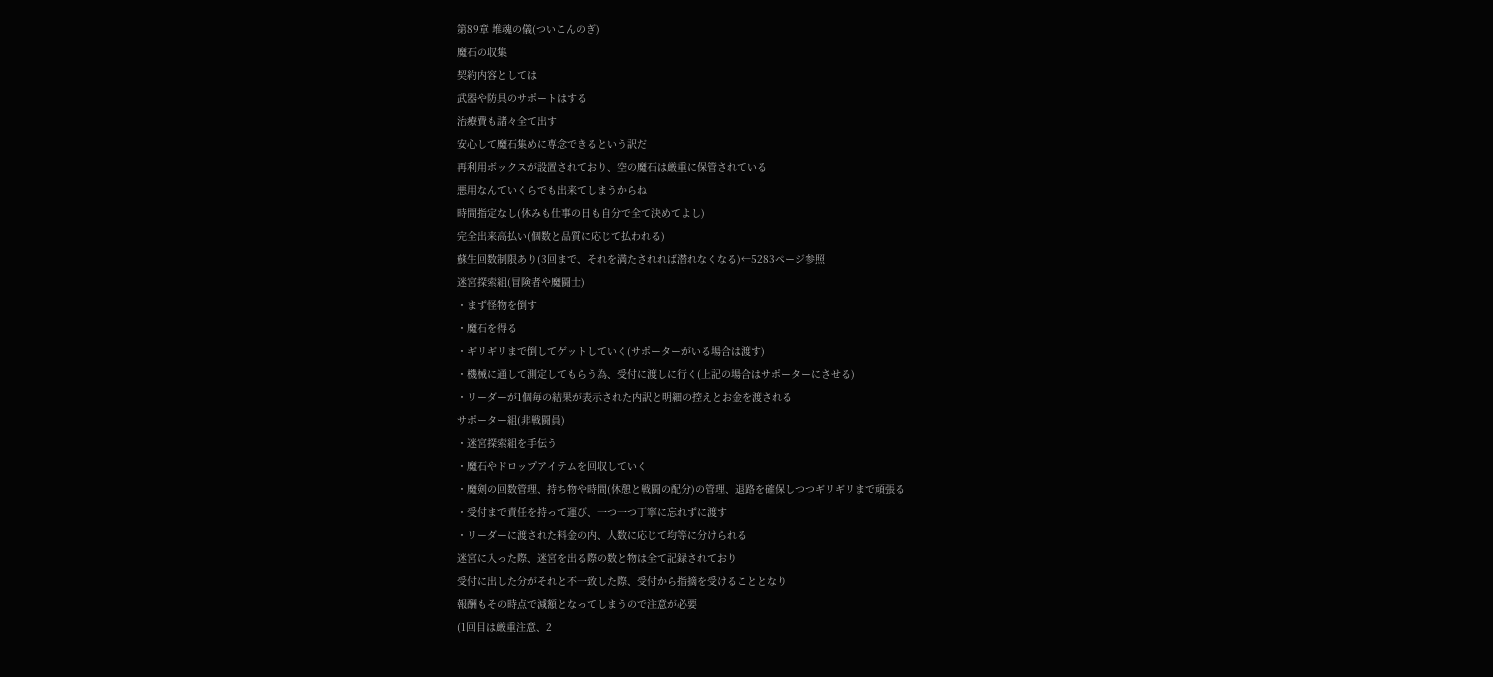第89章 堆魂の儀(ついこんのぎ)
魔石の収集
契約内容としては
武器や防具のサポートはする
治療費も諸々全て出す
安心して魔石集めに専念できるという訳だ
再利用ボックスが設置されており、空の魔石は厳重に保管されている
悪用なんていくらでも出来てしまうからね
時間指定なし(休みも仕事の日も自分で全て決めてよし)
完全出来高払い(個数と品質に応じて払われる)
蘇生回数制限あり(3回まで、それを満たされれば潜れなくなる)←5283ページ参照
迷宮探索組(冒険者や魔闘士)
・まず怪物を倒す
・魔石を得る
・ギリギリまで倒してゲットしていく(サポーターがいる場合は渡す)
・機械に通して測定してもらう為、受付に渡しに行く(上記の場合はサポーターにさせる)
・リーダーが1個毎の結果が表示された内訳と明細の控えとお金を渡される
サポーター組(非戦闘員)
・迷宮探索組を手伝う
・魔石やドロップアイテムを回収していく
・魔剣の回数管理、持ち物や時間(休憩と戦闘の配分)の管理、退路を確保しつつギリギリまで頑張る
・受付まで責任を持って運び、一つ一つ丁寧に忘れずに渡す
・リーダーに渡された料金の内、人数に応じて均等に分けられる
迷宮に入った際、迷宮を出る際の数と物は全て記録されており
受付に出した分がそれと不一致した際、受付から指摘を受けることとなり
報酬もその時点で減額となってしまうので注意が必要
(1回目は厳重注意、2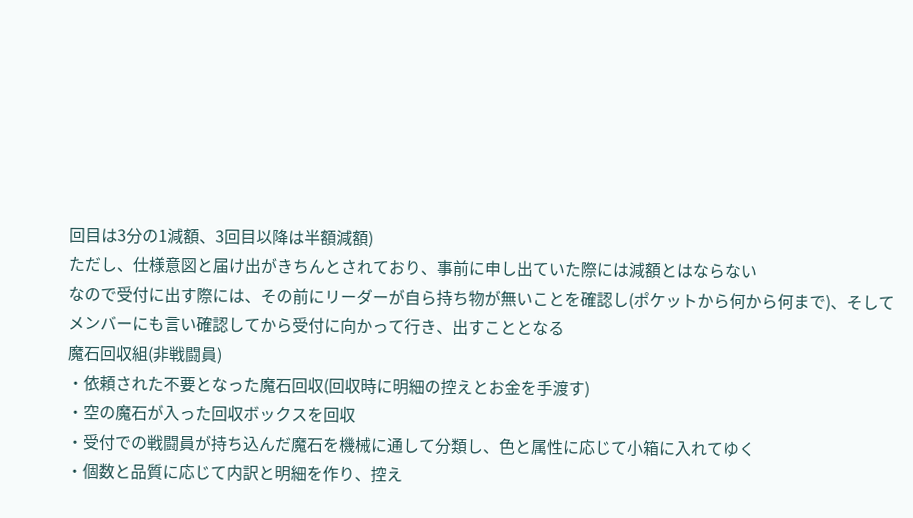回目は3分の1減額、3回目以降は半額減額)
ただし、仕様意図と届け出がきちんとされており、事前に申し出ていた際には減額とはならない
なので受付に出す際には、その前にリーダーが自ら持ち物が無いことを確認し(ポケットから何から何まで)、そしてメンバーにも言い確認してから受付に向かって行き、出すこととなる
魔石回収組(非戦闘員)
・依頼された不要となった魔石回収(回収時に明細の控えとお金を手渡す)
・空の魔石が入った回収ボックスを回収
・受付での戦闘員が持ち込んだ魔石を機械に通して分類し、色と属性に応じて小箱に入れてゆく
・個数と品質に応じて内訳と明細を作り、控え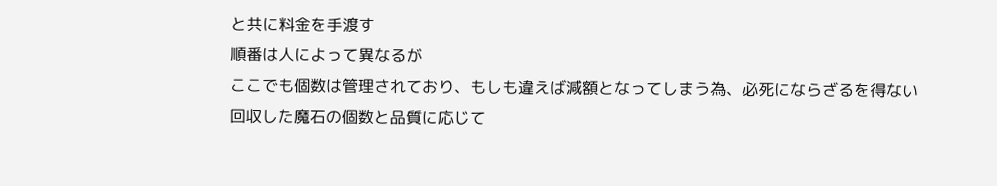と共に料金を手渡す
順番は人によって異なるが
ここでも個数は管理されており、もしも違えば減額となってしまう為、必死にならざるを得ない
回収した魔石の個数と品質に応じて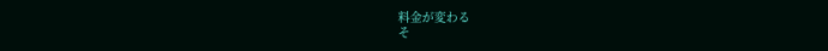料金が変わる
そ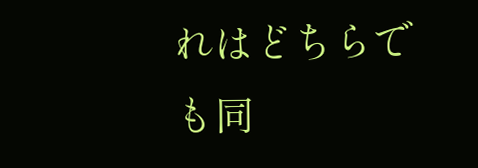れはどちらでも同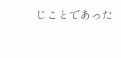じことであった